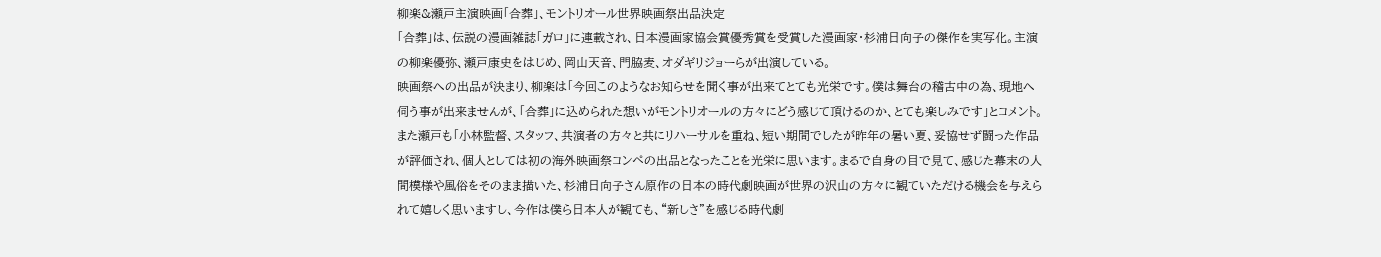柳楽&瀬戸主演映画「合葬」、モントリオール世界映画祭出品決定
「合葬」は、伝説の漫画雑誌「ガロ」に連載され、日本漫画家協会賞優秀賞を受賞した漫画家・杉浦日向子の傑作を実写化。主演の柳楽優弥、瀬戸康史をはじめ、岡山天音、門脇麦、オダギリジョーらが出演している。
映画祭への出品が決まり、柳楽は「今回このようなお知らせを聞く事が出来てとても光栄です。僕は舞台の稽古中の為、現地へ伺う事が出来ませんが、「合葬」に込められた想いがモントリオールの方々にどう感じて頂けるのか、とても楽しみです」とコメント。また瀬戸も「小林監督、スタッフ、共演者の方々と共にリハーサルを重ね、短い期間でしたが昨年の暑い夏、妥協せず闘った作品が評価され、個人としては初の海外映画祭コンペの出品となったことを光栄に思います。まるで自身の目で見て、感じた幕末の人間模様や風俗をそのまま描いた、杉浦日向子さん原作の日本の時代劇映画が世界の沢山の方々に観ていただける機会を与えられて嬉しく思いますし、今作は僕ら日本人が観ても、“新しさ”を感じる時代劇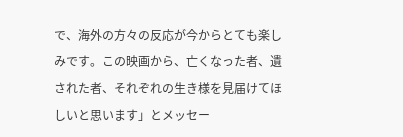で、海外の方々の反応が今からとても楽しみです。この映画から、亡くなった者、遺された者、それぞれの生き様を見届けてほしいと思います」とメッセー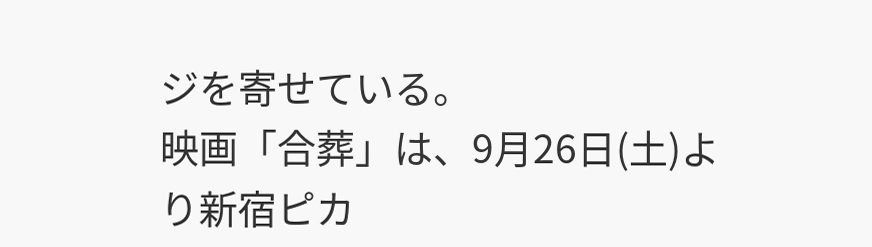ジを寄せている。
映画「合葬」は、9月26日(土)より新宿ピカ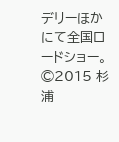デリーほかにて全国ロードショー。
©2015 杉浦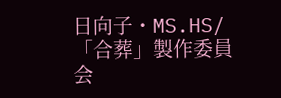日向子・MS.HS/「合葬」製作委員会